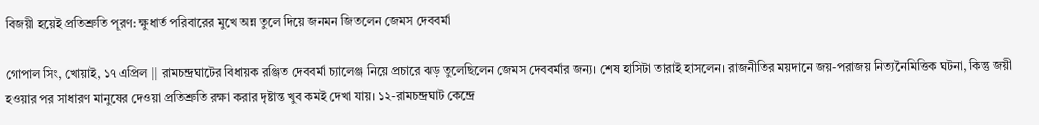বিজয়ী হয়েই প্রতিশ্রুতি পূরণ: ক্ষুধার্ত পরিবারের মুখে অন্ন তুলে দিয়ে জনমন জিতলেন জেমস দেববর্মা

গোপাল সিং, খোয়াই, ১৭ এপ্রিল || রামচন্দ্রঘাটের বিধায়ক রঞ্জিত দেববর্মা চ্যালেঞ্জ নিয়ে প্রচারে ঝড় তুলেছিলেন জেমস দেববর্মার জন্য। শেষ হাসিটা তারাই হাসলেন। রাজনীতির ময়দানে জয়-পরাজয় নিত্যনৈমিত্তিক ঘটনা, কিন্তু জয়ী হওয়ার পর সাধারণ মানুষের দেওয়া প্রতিশ্রুতি রক্ষা করার দৃষ্টান্ত খুব কমই দেখা যায়। ১২-রামচন্দ্রঘাট কেন্দ্রে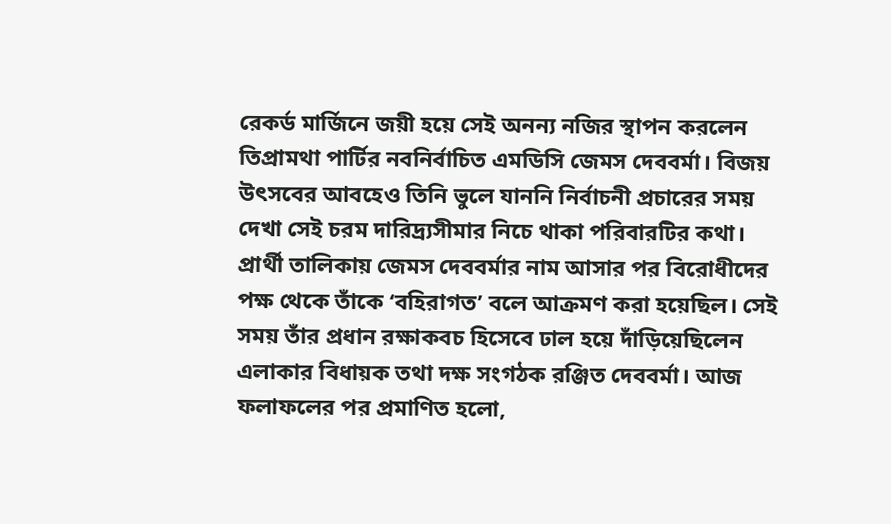রেকর্ড মার্জিনে জয়ী হয়ে সেই অনন্য নজির স্থাপন করলেন তিপ্রামথা পার্টির নবনির্বাচিত এমডিসি জেমস দেববর্মা। বিজয় উৎসবের আবহেও তিনি ভুলে যাননি নির্বাচনী প্রচারের সময় দেখা সেই চরম দারিদ্র্যসীমার নিচে থাকা পরিবারটির কথা।
প্রার্থী তালিকায় জেমস দেববর্মার নাম আসার পর বিরোধীদের পক্ষ থেকে তাঁকে ‘বহিরাগত’ বলে আক্রমণ করা হয়েছিল। সেই সময় তাঁর প্রধান রক্ষাকবচ হিসেবে ঢাল হয়ে দাঁড়িয়েছিলেন এলাকার বিধায়ক তথা দক্ষ সংগঠক রঞ্জিত দেববর্মা। আজ ফলাফলের পর প্রমাণিত হলো,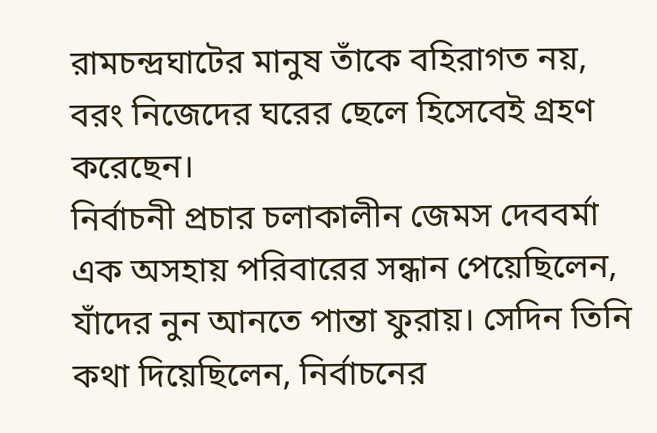রামচন্দ্রঘাটের মানুষ তাঁকে বহিরাগত নয়, বরং নিজেদের ঘরের ছেলে হিসেবেই গ্রহণ করেছেন।
নির্বাচনী প্রচার চলাকালীন জেমস দেববর্মা এক অসহায় পরিবারের সন্ধান পেয়েছিলেন, যাঁদের নুন আনতে পান্তা ফুরায়। সেদিন তিনি কথা দিয়েছিলেন, নির্বাচনের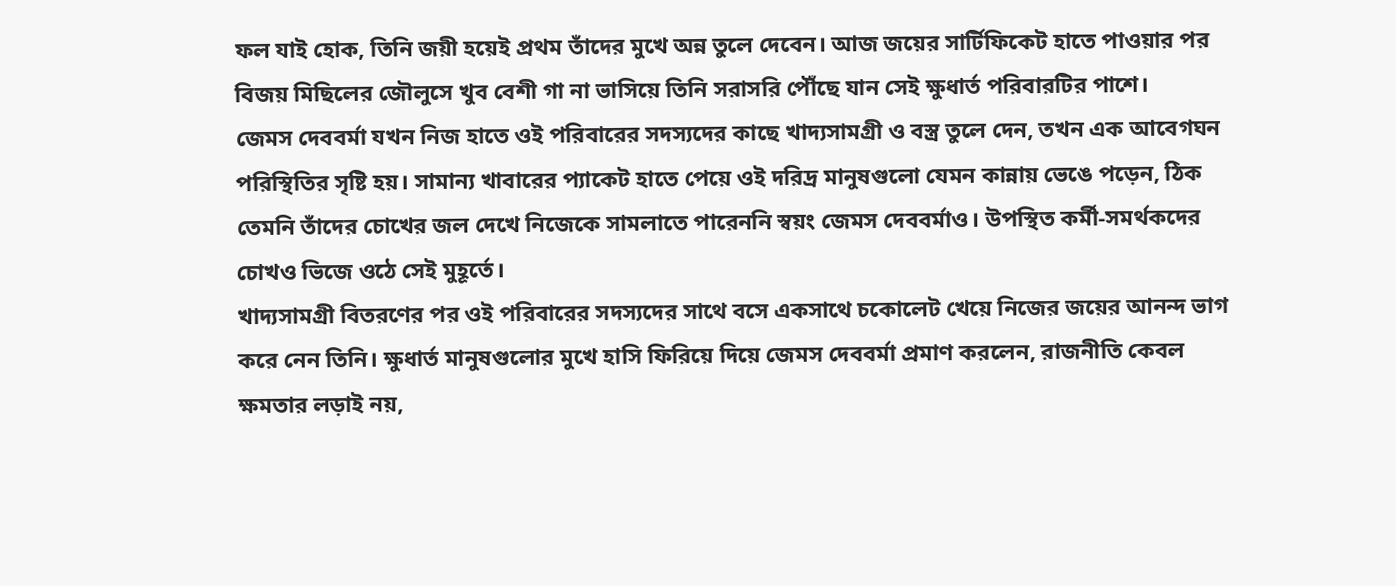ফল যাই হোক, তিনি জয়ী হয়েই প্রথম তাঁদের মুখে অন্ন তুলে দেবেন। আজ জয়ের সার্টিফিকেট হাতে পাওয়ার পর বিজয় মিছিলের জৌলুসে খুব বেশী গা না ভাসিয়ে তিনি সরাসরি পৌঁছে যান সেই ক্ষুধার্ত পরিবারটির পাশে।
জেমস দেববর্মা যখন নিজ হাতে ওই পরিবারের সদস্যদের কাছে খাদ্যসামগ্রী ও বস্ত্র তুলে দেন, তখন এক আবেগঘন পরিস্থিতির সৃষ্টি হয়। সামান্য খাবারের প্যাকেট হাতে পেয়ে ওই দরিদ্র মানুষগুলো যেমন কান্নায় ভেঙে পড়েন, ঠিক তেমনি তাঁদের চোখের জল দেখে নিজেকে সামলাতে পারেননি স্বয়ং জেমস দেববর্মাও। উপস্থিত কর্মী-সমর্থকদের চোখও ভিজে ওঠে সেই মুহূর্তে।
খাদ্যসামগ্রী বিতরণের পর ওই পরিবারের সদস্যদের সাথে বসে একসাথে চকোলেট খেয়ে নিজের জয়ের আনন্দ ভাগ করে নেন তিনি। ক্ষুধার্ত মানুষগুলোর মুখে হাসি ফিরিয়ে দিয়ে জেমস দেববর্মা প্রমাণ করলেন, রাজনীতি কেবল ক্ষমতার লড়াই নয়,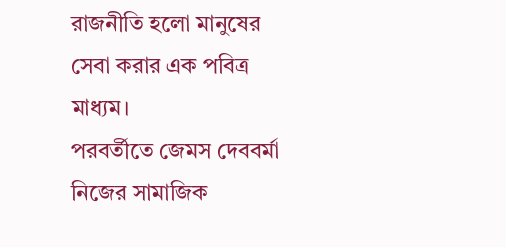রাজনীতি হলো মানুষের সেবা করার এক পবিত্র মাধ্যম।
পরবর্তীতে জেমস দেববর্মা নিজের সামাজিক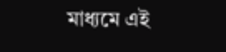মাধ্যমে এই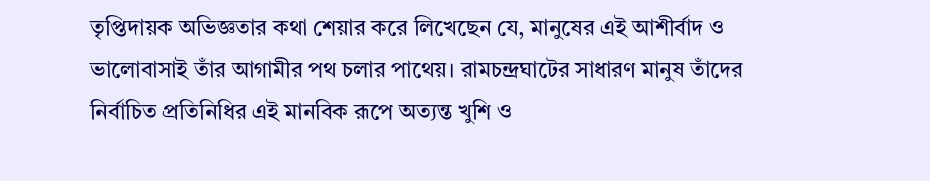তৃপ্তিদায়ক অভিজ্ঞতার কথা শেয়ার করে লিখেছেন যে, মানুষের এই আশীর্বাদ ও ভালোবাসাই তাঁর আগামীর পথ চলার পাথেয়। রামচন্দ্রঘাটের সাধারণ মানুষ তাঁদের নির্বাচিত প্রতিনিধির এই মানবিক রূপে অত্যন্ত খুশি ও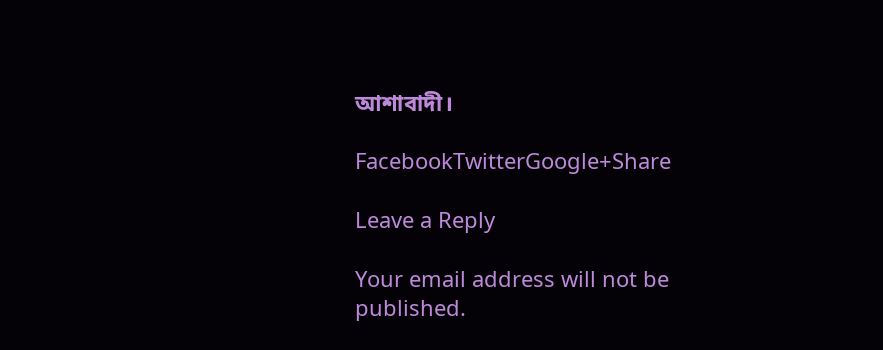আশাবাদী।

FacebookTwitterGoogle+Share

Leave a Reply

Your email address will not be published.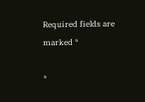Required fields are marked *

*